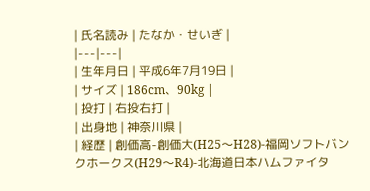| 氏名読み | たなか・せいぎ |
|---|---|
| 生年月日 | 平成6年7月19日 |
| サイズ | 186cm、90kg |
| 投打 | 右投右打 |
| 出身地 | 神奈川県 |
| 経歴 | 創価高-創価大(H25〜H28)-福岡ソフトバンクホークス(H29〜R4)-北海道日本ハムファイタ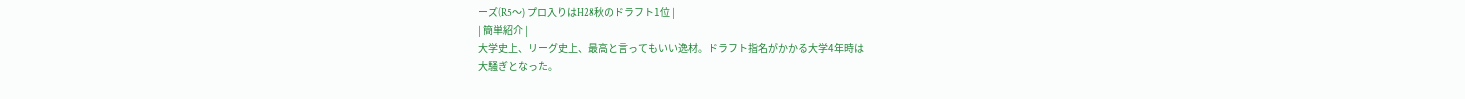ーズ(R5〜) プロ入りはH28秋のドラフト1位 |
| 簡単紹介 |
大学史上、リーグ史上、最高と言ってもいい逸材。ドラフト指名がかかる大学4年時は
大騒ぎとなった。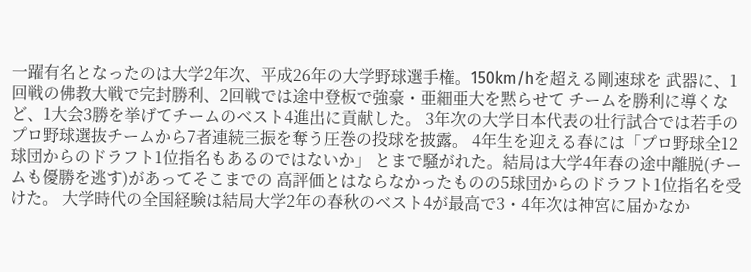一躍有名となったのは大学2年次、平成26年の大学野球選手権。150km/hを超える剛速球を 武器に、1回戦の佛教大戦で完封勝利、2回戦では途中登板で強豪・亜細亜大を黙らせて チームを勝利に導くなど、1大会3勝を挙げてチームのベスト4進出に貢献した。 3年次の大学日本代表の壮行試合では若手のプロ野球選抜チームから7者連続三振を奪う圧巻の投球を披露。 4年生を迎える春には「プロ野球全12球団からのドラフト1位指名もあるのではないか」 とまで騒がれた。結局は大学4年春の途中離脱(チームも優勝を逃す)があってそこまでの 高評価とはならなかったものの5球団からのドラフト1位指名を受けた。 大学時代の全国経験は結局大学2年の春秋のベスト4が最高で3・4年次は神宮に届かなか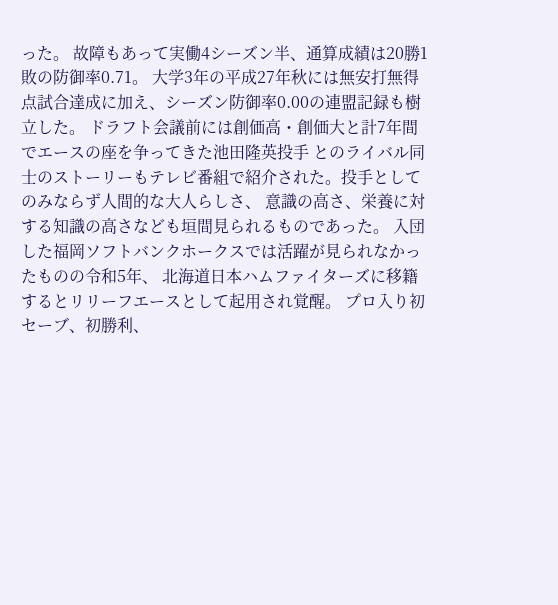った。 故障もあって実働4シーズン半、通算成績は20勝1敗の防御率0.71。 大学3年の平成27年秋には無安打無得点試合達成に加え、シーズン防御率0.00の連盟記録も樹立した。 ドラフト会議前には創価高・創価大と計7年間でエースの座を争ってきた池田隆英投手 とのライバル同士のストーリーもテレビ番組で紹介された。投手としてのみならず人間的な大人らしさ、 意識の高さ、栄養に対する知識の高さなども垣間見られるものであった。 入団した福岡ソフトバンクホークスでは活躍が見られなかったものの令和5年、 北海道日本ハムファイターズに移籍するとリリーフエースとして起用され覚醒。 プロ入り初セーブ、初勝利、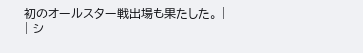初のオールスター戦出場も果たした。 |
| シ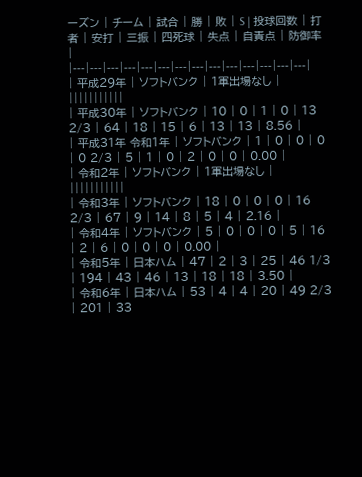ーズン | チーム | 試合 | 勝 | 敗 | S | 投球回数 | 打者 | 安打 | 三振 | 四死球 | 失点 | 自責点 | 防御率 |
|---|---|---|---|---|---|---|---|---|---|---|---|---|---|
| 平成29年 | ソフトバンク | 1軍出場なし | |||||||||||
| 平成30年 | ソフトバンク | 10 | 0 | 1 | 0 | 13 2/3 | 64 | 18 | 15 | 6 | 13 | 13 | 8.56 |
| 平成31年 令和1年 | ソフトバンク | 1 | 0 | 0 | 0 | 0 2/3 | 5 | 1 | 0 | 2 | 0 | 0 | 0.00 |
| 令和2年 | ソフトバンク | 1軍出場なし | |||||||||||
| 令和3年 | ソフトバンク | 18 | 0 | 0 | 0 | 16 2/3 | 67 | 9 | 14 | 8 | 5 | 4 | 2.16 |
| 令和4年 | ソフトバンク | 5 | 0 | 0 | 0 | 5 | 16 | 2 | 6 | 0 | 0 | 0 | 0.00 |
| 令和5年 | 日本ハム | 47 | 2 | 3 | 25 | 46 1/3 | 194 | 43 | 46 | 13 | 18 | 18 | 3.50 |
| 令和6年 | 日本ハム | 53 | 4 | 4 | 20 | 49 2/3 | 201 | 33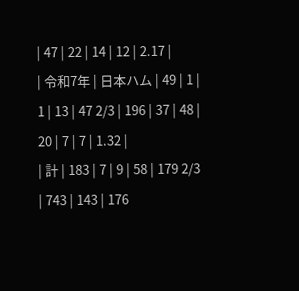| 47 | 22 | 14 | 12 | 2.17 |
| 令和7年 | 日本ハム | 49 | 1 | 1 | 13 | 47 2/3 | 196 | 37 | 48 | 20 | 7 | 7 | 1.32 |
| 計 | 183 | 7 | 9 | 58 | 179 2/3 | 743 | 143 | 176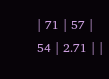| 71 | 57 | 54 | 2.71 | |